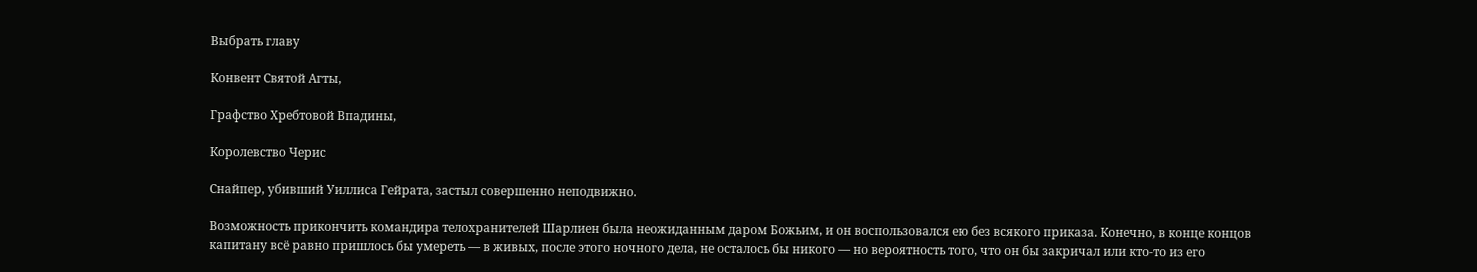Выбрать главу

Конвент Святой Агты,

Графство Хребтовой Впадины,

Королевство Черис

Снайпер, убивший Уиллиса Гейрата, застыл совершенно неподвижно.

Возможность прикончить командира телохранителей Шарлиен была неожиданным даром Божьим, и он воспользовался ею без всякого приказа. Конечно, в конце концов капитану всё равно пришлось бы умереть — в живых, после этого ночного дела, не осталось бы никого — но вероятность того, что он бы закричал или кто-то из его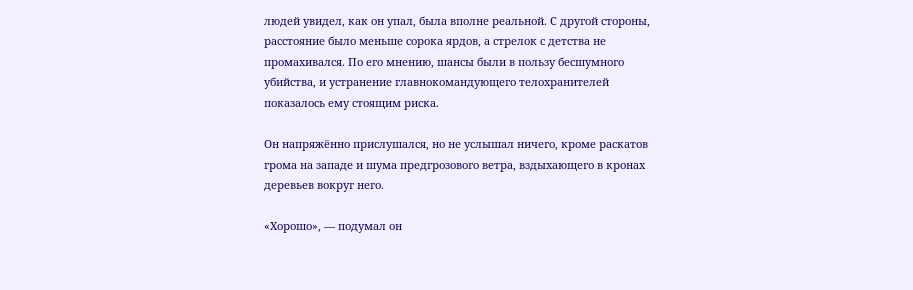людей увидел, как он упал, была вполне реальной. С другой стороны, расстояние было меньше сорока ярдов, а стрелок с детства не промахивался. По его мнению, шансы были в пользу бесшумного убийства, и устранение главнокомандующего телохранителей показалось ему стоящим риска.

Он напряжённо прислушался, но не услышал ничего, кроме раскатов грома на западе и шума предгрозового ветра, вздыхающего в кронах деревьев вокруг него.

«Хорошо», — подумал он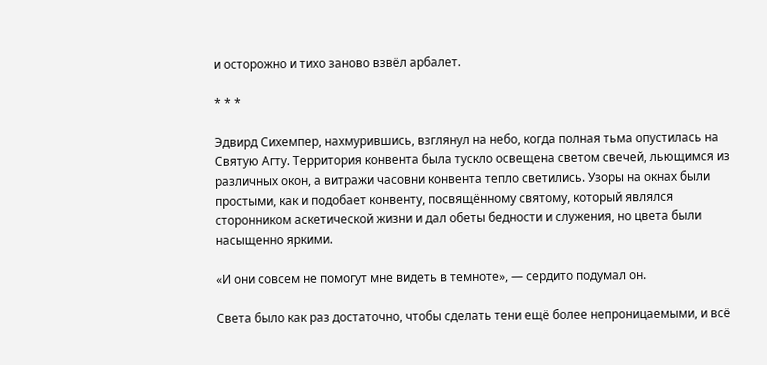и осторожно и тихо заново взвёл арбалет.

* * *

Эдвирд Сихемпер, нахмурившись, взглянул на небо, когда полная тьма опустилась на Святую Агту. Территория конвента была тускло освещена светом свечей, льющимся из различных окон, а витражи часовни конвента тепло светились. Узоры на окнах были простыми, как и подобает конвенту, посвящённому святому, который являлся сторонником аскетической жизни и дал обеты бедности и служения, но цвета были насыщенно яркими.

«И они совсем не помогут мне видеть в темноте», — сердито подумал он.

Света было как раз достаточно, чтобы сделать тени ещё более непроницаемыми, и всё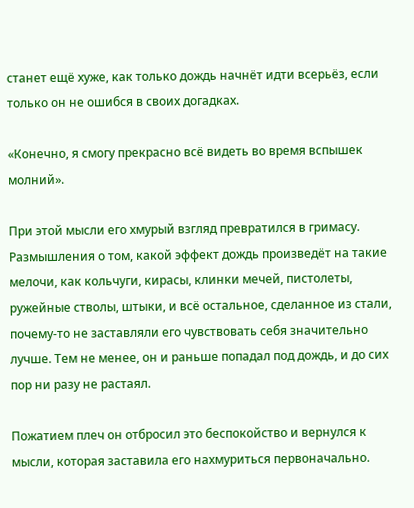станет ещё хуже, как только дождь начнёт идти всерьёз, если только он не ошибся в своих догадках.

«Конечно, я смогу прекрасно всё видеть во время вспышек молний».

При этой мысли его хмурый взгляд превратился в гримасу. Размышления о том, какой эффект дождь произведёт на такие мелочи, как кольчуги, кирасы, клинки мечей, пистолеты, ружейные стволы, штыки, и всё остальное, сделанное из стали, почему-то не заставляли его чувствовать себя значительно лучше. Тем не менее, он и раньше попадал под дождь, и до сих пор ни разу не растаял.

Пожатием плеч он отбросил это беспокойство и вернулся к мысли, которая заставила его нахмуриться первоначально.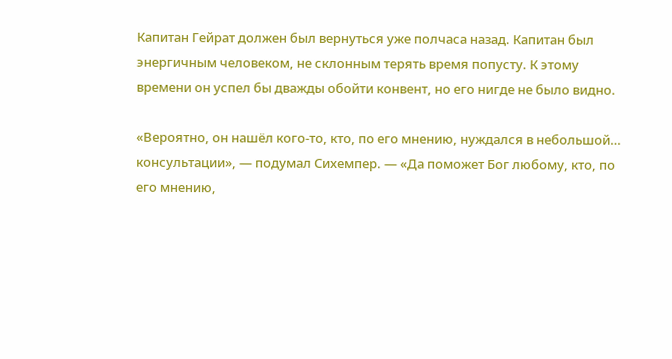Капитан Гейрат должен был вернуться уже полчаса назад. Капитан был энергичным человеком, не склонным терять время попусту. К этому времени он успел бы дважды обойти конвент, но его нигде не было видно.

«Вероятно, он нашёл кого-то, кто, по его мнению, нуждался в небольшой… консультации», — подумал Сихемпер. — «Да поможет Бог любому, кто, по его мнению,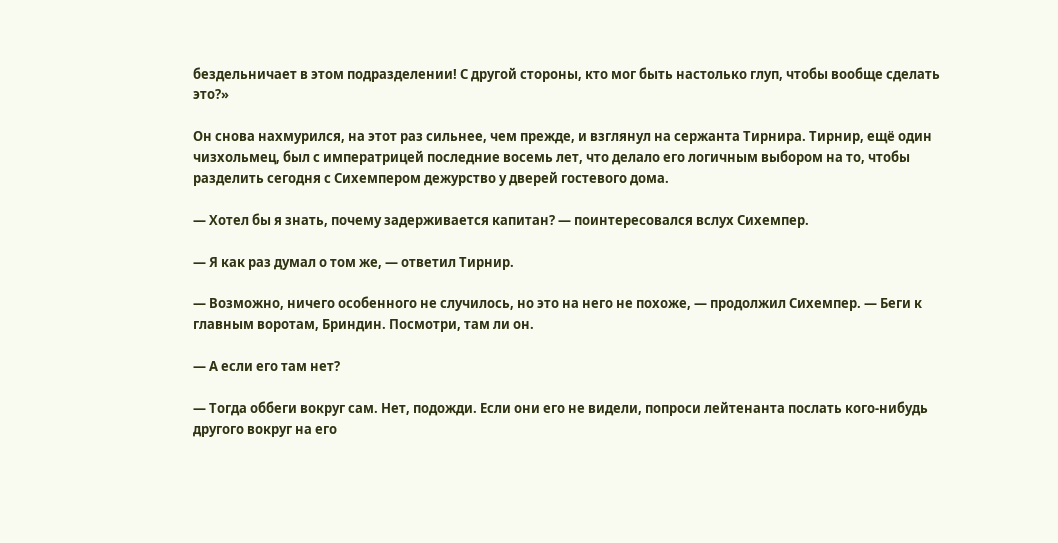бездельничает в этом подразделении! С другой стороны, кто мог быть настолько глуп, чтобы вообще сделать это?»

Он снова нахмурился, на этот раз сильнее, чем прежде, и взглянул на сержанта Тирнира. Тирнир, ещё один чизхольмец, был с императрицей последние восемь лет, что делало его логичным выбором на то, чтобы разделить сегодня с Сихемпером дежурство у дверей гостевого дома.

— Хотел бы я знать, почему задерживается капитан? — поинтересовался вслух Сихемпер.

— Я как раз думал о том же, — ответил Тирнир.

— Возможно, ничего особенного не случилось, но это на него не похоже, — продолжил Сихемпер. — Беги к главным воротам, Бриндин. Посмотри, там ли он.

— А если его там нет?

— Тогда оббеги вокруг сам. Нет, подожди. Если они его не видели, попроси лейтенанта послать кого-нибудь другого вокруг на его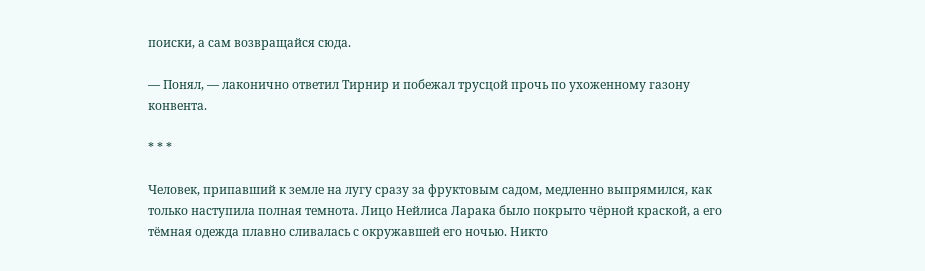поиски, а сам возвращайся сюда.

— Понял, — лаконично ответил Тирнир и побежал трусцой прочь по ухоженному газону конвента.

* * *

Человек, припавший к земле на лугу сразу за фруктовым садом, медленно выпрямился, как только наступила полная темнота. Лицо Нейлиса Ларака было покрыто чёрной краской, а его тёмная одежда плавно сливалась с окружавшей его ночью. Никто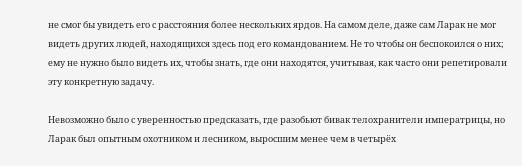не смог бы увидеть его с расстояния более нескольких ярдов. На самом деле, даже сам Ларак не мог видеть других людей, находящихся здесь под его командованием. Не то чтобы он беспокоился о них; ему не нужно было видеть их, чтобы знать, где они находятся, учитывая, как часто они репетировали эту конкретную задачу.

Невозможно было с уверенностью предсказать, где разобьют бивак телохранители императрицы, но Ларак был опытным охотником и лесником, выросшим менее чем в четырёх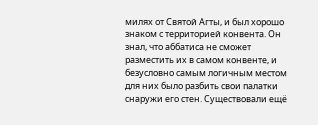милях от Святой Агты, и был хорошо знаком с территорией конвента. Он знал, что аббатиса не сможет разместить их в самом конвенте, и безусловно самым логичным местом для них было разбить свои палатки снаружи его стен. Существовали ещё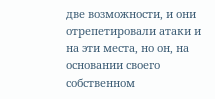две возможности, и они отрепетировали атаки и на эти места, но он, на основании своего собственном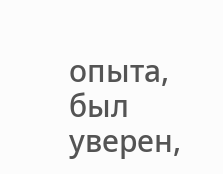опыта, был уверен,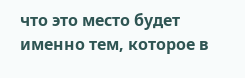что это место будет именно тем, которое в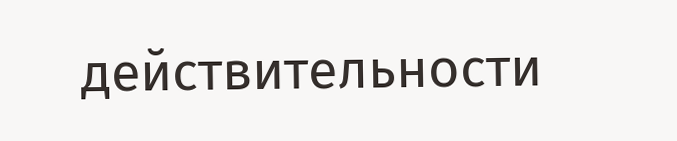действительности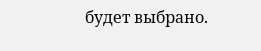будет выбрано.